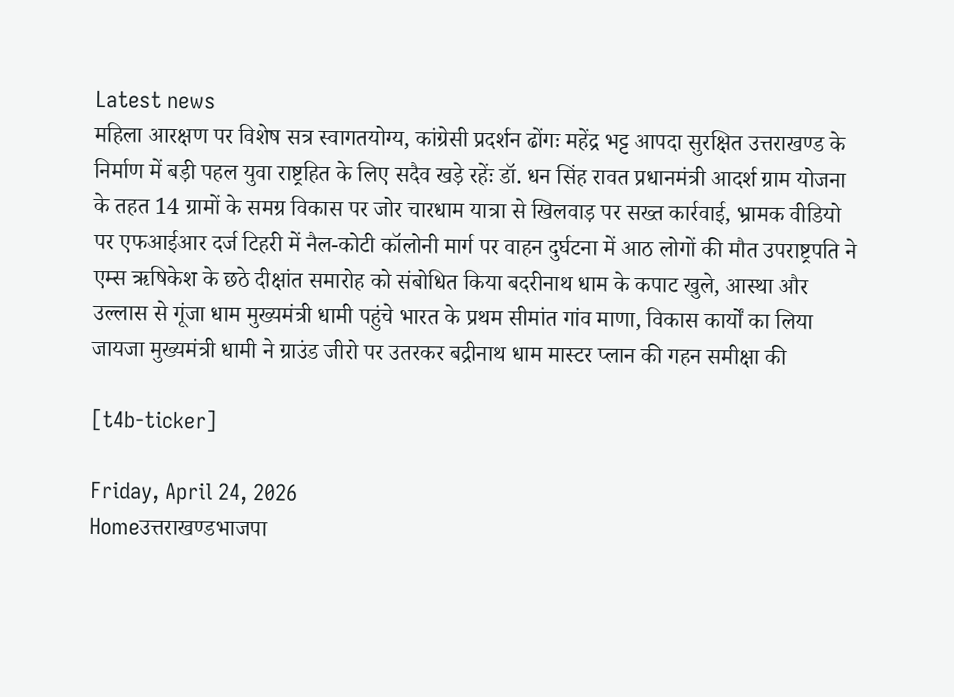Latest news
महिला आरक्षण पर विशेष सत्र स्वागतयोग्य, कांग्रेसी प्रदर्शन ढोंगः महेंद्र भट्ट आपदा सुरक्षित उत्तराखण्ड के निर्माण में बड़ी पहल युवा राष्ट्रहित के लिए सदैव खड़े रहेंः डॉ. धन सिंह रावत प्रधानमंत्री आदर्श ग्राम योजना के तहत 14 ग्रामों के समग्र विकास पर जोर चारधाम यात्रा से खिलवाड़ पर सख्त कार्रवाई, भ्रामक वीडियो पर एफआईआर दर्ज टिहरी में नैल-कोटी कॉलोनी मार्ग पर वाहन दुर्घटना में आठ लोगों की मौत उपराष्ट्रपति ने एम्स ऋषिकेश के छठे दीक्षांत समारोह को संबोधित किया बदरीनाथ धाम के कपाट खुले, आस्था और उल्लास से गूंजा धाम मुख्यमंत्री धामी पहुंचे भारत के प्रथम सीमांत गांव माणा, विकास कार्यों का लिया जायजा मुख्यमंत्री धामी ने ग्राउंड जीरो पर उतरकर बद्रीनाथ धाम मास्टर प्लान की गहन समीक्षा की

[t4b-ticker]

Friday, April 24, 2026
Homeउत्तराखण्डभाजपा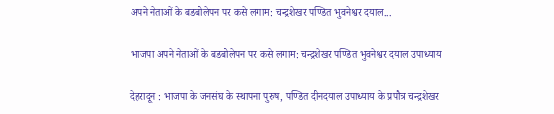अपने नेताओं के बडबोलेपन पर कसे लगाम: चन्द्रशेखर पण्डित भुवनेश्वर दयाल...

भाजपा अपने नेताओं के बडबोलेपन पर कसे लगाम: चन्द्रशेखर पण्डित भुवनेश्वर दयाल उपाध्याय

देहरादून : भाजपा के जनसंघ के स्थापना पुरुष, पण्डित दीनदयाल उपाध्याय के प्रपौत्र चन्द्रशेखर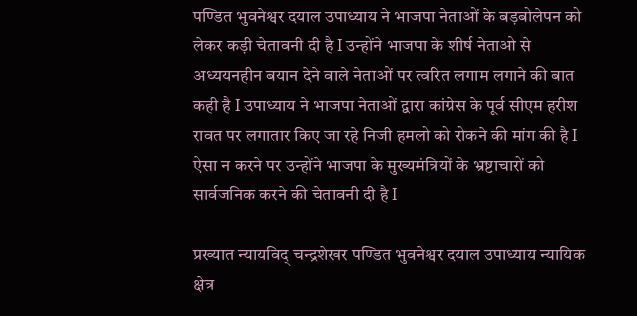पण्डित भुवनेश्वर दयाल उपाध्याय ने भाजपा नेताओं के बड़बोलेपन को लेकर कड़ी चेतावनी दी है I उन्होंने भाजपा के शीर्ष नेताओ से अध्ययनहीन बयान देने वाले नेताओं पर त्वरित लगाम लगाने की बात कही है I उपाध्याय ने भाजपा नेताओं द्वारा कांग्रेस के पूर्व सीएम हरीश रावत पर लगातार किए जा रहे निजी हमलो को रोकने की मांग की है I ऐसा न करने पर उन्होंने भाजपा के मुख्यमंत्रियों के भ्रष्टाचारों को सार्वजनिक करने की चेतावनी दी है I

प्रख्यात न्यायविद् चन्द्रशेखर पण्डित भुवनेश्वर दयाल उपाध्याय न्यायिक क्षेत्र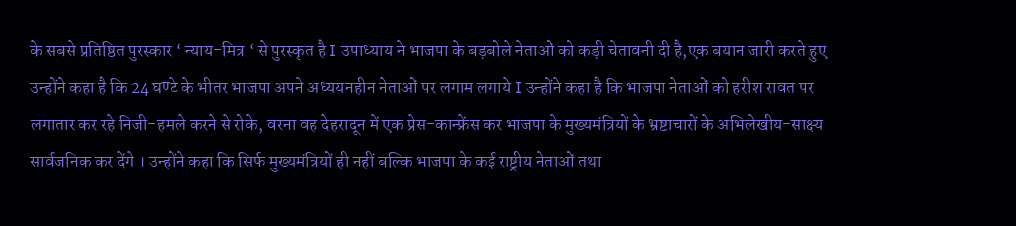के सबसे प्रतिष्ठित पुरस्कार ‘ न्याय-मित्र ‘ से पुरस्कृत है I उपाध्याय ने भाजपा के बड़बोले नेताओं को कड़ी चेतावनी दी है,एक बयान जारी करते हुए उन्होंने कहा है कि 24 घण्टे के भीतर भाजपा अपने अध्ययनहीन नेताओं पर लगाम लगाये I उन्होंने कहा है कि भाजपा नेताओं को हरीश रावत पर लगातार कर रहे निजी-हमले करने से रोके, वरना वह देहरादून में एक प्रेस-कान्फ्रेंस कर भाजपा के मुख्यमंत्रियों के भ्रष्टाचारों के अभिलेखीय-साक्ष्य सार्वजनिक कर देंगे । उन्होंने कहा कि सिर्फ मुख्यमंत्रियों ही नहीं बल्कि भाजपा के कई राष्ट्रीय नेताओं तथा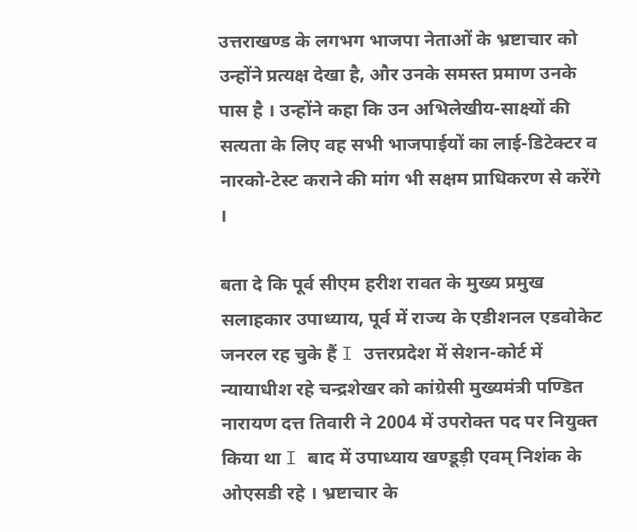उत्तराखण्ड के लगभग भाजपा नेताओं के भ्रष्टाचार को उन्होंने प्रत्यक्ष देखा है, और उनके समस्त प्रमाण उनके पास है । उन्होंने कहा कि उन अभिलेखीय-साक्ष्यों की सत्यता के लिए वह सभी भाजपाईयों का लाई-डिटेक्टर व नारको-टेस्ट कराने की मांग भी सक्षम प्राधिकरण से करेंगे ।

बता दे कि पूर्व सीएम हरीश रावत के मुख्य प्रमुख सलाहकार उपाध्याय, पूर्व में राज्य के एडीशनल एडवोकेट जनरल रह चुके हैं I उत्तरप्रदेश में सेशन-कोर्ट में न्यायाधीश रहे चन्द्रशेखर को कांग्रेसी मुख्यमंत्री पण्डित नारायण दत्त तिवारी ने 2004 में उपरोक्त पद पर नियुक्त किया था I बाद में उपाध्याय खण्डूड़ी एवम् निशंक के ओएसडी रहे । भ्रष्टाचार के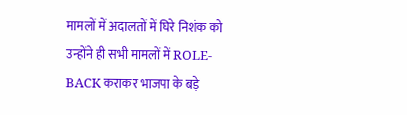मामलों में अदालतों में घिरे निशंक को उन्होंने ही सभी मामलों में ROLE-BACK कराकर भाजपा के बड़े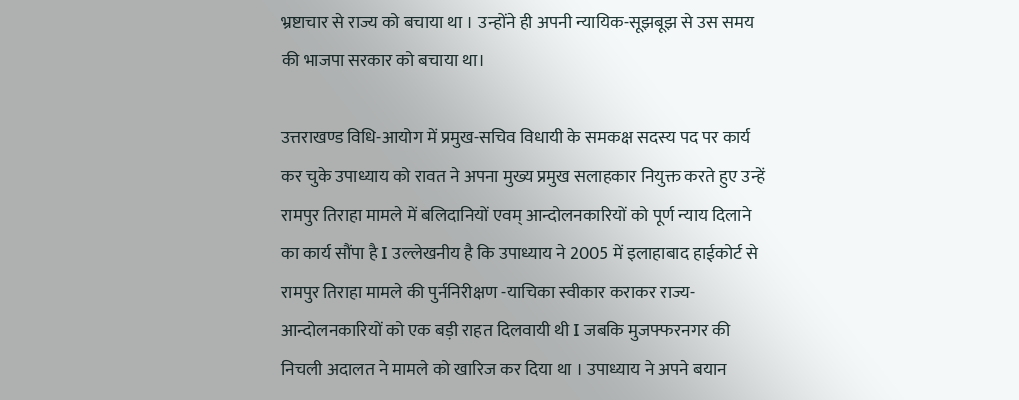भ्रष्टाचार से राज्य को बचाया था । उन्होंने ही अपनी न्यायिक-सूझबूझ से उस समय की भाजपा सरकार को बचाया था।

उत्तराखण्ड विधि-आयोग में प्रमुख-सचिव विधायी के समकक्ष सदस्य पद पर कार्य कर चुके उपाध्याय को रावत ने अपना मुख्य प्रमुख सलाहकार नियुक्त करते हुए उन्हें रामपुर तिराहा मामले में बलिदानियों एवम् आन्दोलनकारियों को पूर्ण न्याय दिलाने का कार्य सौंपा है I उल्लेखनीय है कि उपाध्याय ने 2005 में इलाहाबाद हाईकोर्ट से रामपुर तिराहा मामले की पुर्ननिरीक्षण -याचिका स्वीकार कराकर राज्य-आन्दोलनकारियों को एक बड़ी राहत दिलवायी थी I जबकि मुजफ्फरनगर की निचली अदालत ने मामले को खारिज कर दिया था । उपाध्याय ने अपने बयान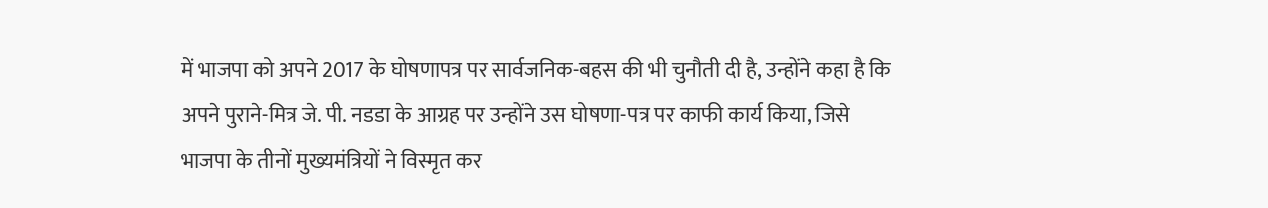में भाजपा को अपने 2017 के घोषणापत्र पर सार्वजनिक-बहस की भी चुनौती दी है, उन्होंने कहा है कि अपने पुराने-मित्र जे. पी. नडडा के आग्रह पर उन्होंने उस घोषणा-पत्र पर काफी कार्य किया, जिसे भाजपा के तीनों मुख्यमंत्रियों ने विस्मृत कर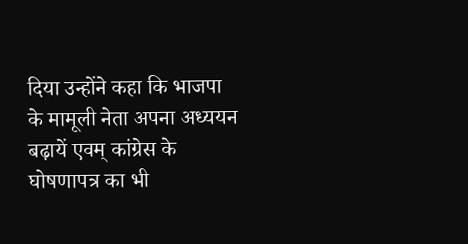दिया उन्होंने कहा कि भाजपा के मामूली नेता अपना अध्ययन बढ़ायें एवम् कांग्रेस के घोषणापत्र का भी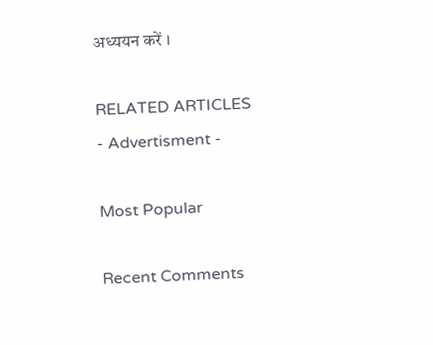अध्ययन करें ।

RELATED ARTICLES
- Advertisment -

Most Popular

Recent Comments